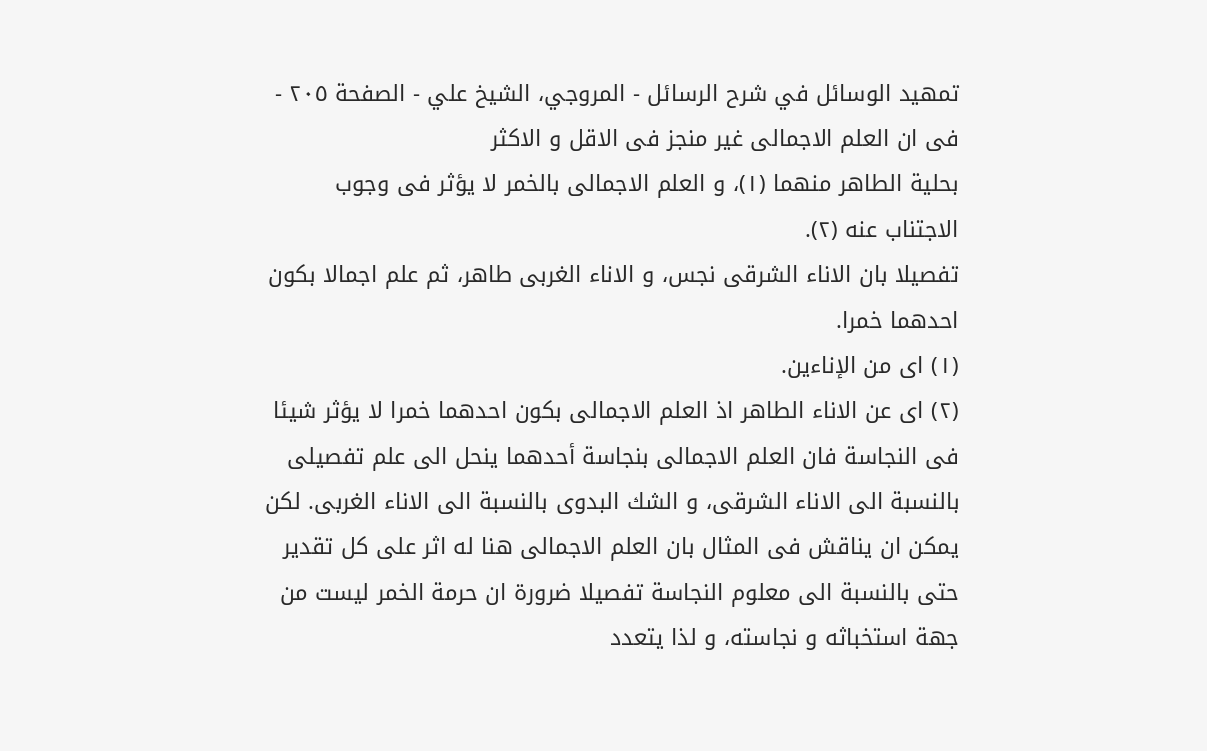تمهيد الوسائل في شرح الرسائل - المروجي، الشيخ علي - الصفحة ٢٠٥ - فى ان العلم الاجمالى غير منجز فى الاقل و الاكثر
بحلية الطاهر منهما (١)، و العلم الاجمالى بالخمر لا يؤثر فى وجوب الاجتناب عنه (٢).
تفصيلا بان الاناء الشرقى نجس، و الاناء الغربى طاهر، ثم علم اجمالا بكون احدهما خمرا.
(١) اى من الإناءين.
(٢) اى عن الاناء الطاهر اذ العلم الاجمالى بكون احدهما خمرا لا يؤثر شيئا فى النجاسة فان العلم الاجمالى بنجاسة أحدهما ينحل الى علم تفصيلى بالنسبة الى الاناء الشرقى، و الشك البدوى بالنسبة الى الاناء الغربى. لكن يمكن ان يناقش فى المثال بان العلم الاجمالى هنا له اثر على كل تقدير حتى بالنسبة الى معلوم النجاسة تفصيلا ضرورة ان حرمة الخمر ليست من جهة استخباثه و نجاسته، و لذا يتعدد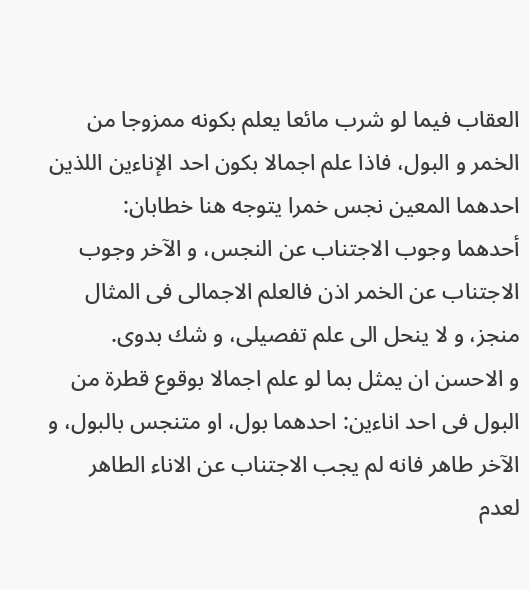العقاب فيما لو شرب مائعا يعلم بكونه ممزوجا من الخمر و البول، فاذا علم اجمالا بكون احد الإناءين اللذين احدهما المعين نجس خمرا يتوجه هنا خطابان:
أحدهما وجوب الاجتناب عن النجس، و الآخر وجوب الاجتناب عن الخمر اذن فالعلم الاجمالى فى المثال منجز، و لا ينحل الى علم تفصيلى، و شك بدوى.
و الاحسن ان يمثل بما لو علم اجمالا بوقوع قطرة من البول فى احد اناءين: احدهما بول، او متنجس بالبول، و الآخر طاهر فانه لم يجب الاجتناب عن الاناء الطاهر لعدم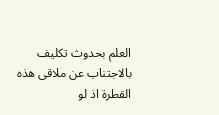العلم بحدوث تكليف بالاجتناب عن ملاقى هذه القطرة اذ لو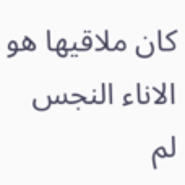كان ملاقيها هو الاناء النجس لم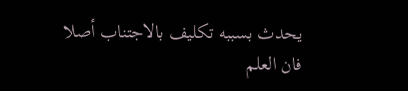يحدث بسببه تكليف بالاجتناب أصلا فان العلم